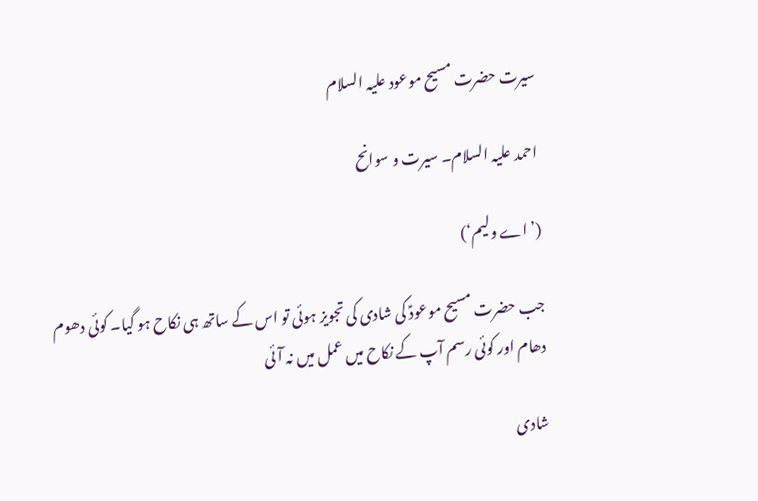سیرت حضرت مسیح موعود علیہ السلام

احمد علیہ السلام۔ سیرت و سوانح

(’اے ولیم‘)

جب حضرت مسیح موعودؑ کی شادی کی تجویز ہوئی تو اس کے ساتھ ہی نکاح ہو گیا۔ کوئی دھوم دھام اور کوئی رسم آپ کے نکاح میں عمل میں نہ آئی

شادی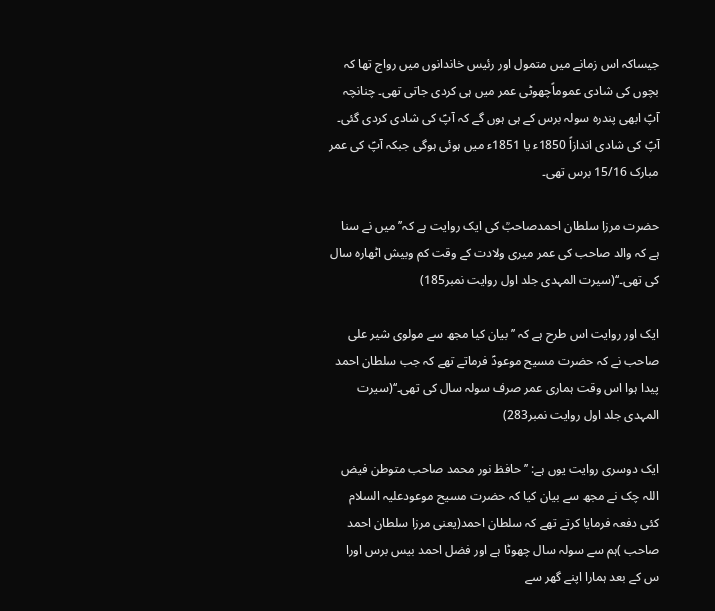جیساکہ اس زمانے میں متمول اور رئیس خاندانوں میں رواج تھا کہ بچوں کی شادی عموماًچھوٹی عمر میں ہی کردی جاتی تھی۔ چنانچہ آپؑ ابھی پندرہ سولہ برس کے ہی ہوں گے کہ آپؑ کی شادی کردی گئی۔ آپؑ کی شادی اندازاً 1850ء یا 1851ء میں ہوئی ہوگی جبکہ آپؑ کی عمر مبارک 15/16 برس تھی۔

حضرت مرزا سلطان احمدصاحبؒ کی ایک روایت ہے کہ’’ میں نے سنا ہے کہ والد صاحب کی عمر میری ولادت کے وقت کم وبیش اٹھارہ سال کی تھی۔‘‘(سیرت المہدی جلد اول روایت نمبر185)

ایک اور روایت اس طرح ہے کہ ’’بیان کیا مجھ سے مولوی شیر علی صاحب نے کہ حضرت مسیح موعودؑ فرماتے تھے کہ جب سلطان احمد پیدا ہوا اس وقت ہماری عمر صرف سولہ سال کی تھی۔‘‘(سیرت المہدی جلد اول روایت نمبر283)

ایک دوسری روایت یوں ہے: ’’حافظ نور محمد صاحب متوطن فیض اللہ چک نے مجھ سے بیان کیا کہ حضرت مسیح موعودعلیہ السلام کئی دفعہ فرمایا کرتے تھے کہ سلطان احمد(یعنی مرزا سلطان احمد صاحب )ہم سے سولہ سال چھوٹا ہے اور فضل احمد بیس برس اورا س کے بعد ہمارا اپنے گھر سے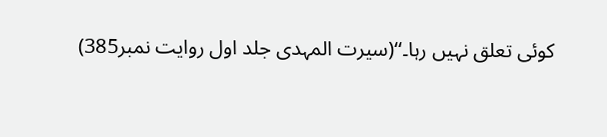کوئی تعلق نہیں رہا۔‘‘(سیرت المہدی جلد اول روایت نمبر385)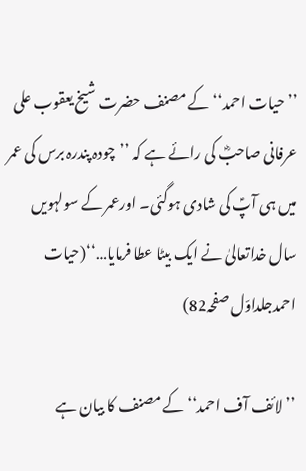’’حیات احمد‘‘کے مصنف حضرت شیخ یعقوب علی عرفانی صاحبؓ کی رائے ہے کہ ’’چودہ پندرہ برس کی عمر میں ہی آپؑ کی شادی ہوگئی۔ اورعمر کے سولہویں سال خداتعالیٰ نے ایک بیٹا عطا فرمایا…‘‘(حیات احمدجلداوّل صفحہ82)

’’لائف آف احمد‘‘کے مصنف کا بیان ہے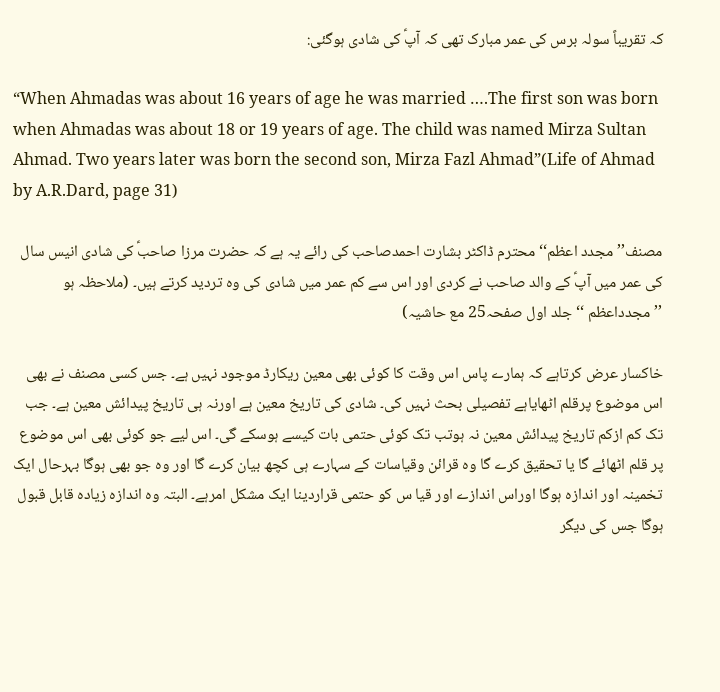کہ تقریباً سولہ برس کی عمر مبارک تھی کہ آپؑ کی شادی ہوگئی:

“When Ahmadas was about 16 years of age he was married ….The first son was born when Ahmadas was about 18 or 19 years of age. The child was named Mirza Sultan Ahmad. Two years later was born the second son, Mirza Fazl Ahmad”(Life of Ahmad by A.R.Dard, page 31)

مصنف’’مجدد اعظم‘‘ محترم ڈاکٹر بشارت احمدصاحب کی رائے یہ ہے کہ حضرت مرزا صاحبؑ کی شادی انیس سال کی عمر میں آپؑ کے والد صاحب نے کردی اور اس سے کم عمر میں شادی کی وہ تردید کرتے ہیں۔ (ملاحظہ ہو ’’مجدداعظم ‘‘جلد اول صفحہ25 مع حاشیہ)

خاکسار عرض کرتاہے کہ ہمارے پاس اس وقت کا کوئی بھی معین ریکارڈ موجود نہیں ہے۔ جس کسی مصنف نے بھی اس موضوع پرقلم اٹھایاہے تفصیلی بحث نہیں کی۔ شادی کی تاریخ معین ہے اورنہ ہی تاریخ پیدائش معین ہے۔ جب تک کم ازکم تاریخ پیدائش معین نہ ہوتب تک کوئی حتمی بات کیسے ہوسکے گی۔ اس لیے جو کوئی بھی اس موضوع پر قلم اٹھائے گا یا تحقیق کرے گا وہ قرائن وقیاسات کے سہارے ہی کچھ بیان کرے گا اور وہ جو بھی ہوگا بہرحال ایک تخمینہ اور اندازہ ہوگا اوراس اندازے اور قیا س کو حتمی قراردینا ایک مشکل امرہے۔ البتہ وہ اندازہ زیادہ قابل قبول ہوگا جس کی دیگر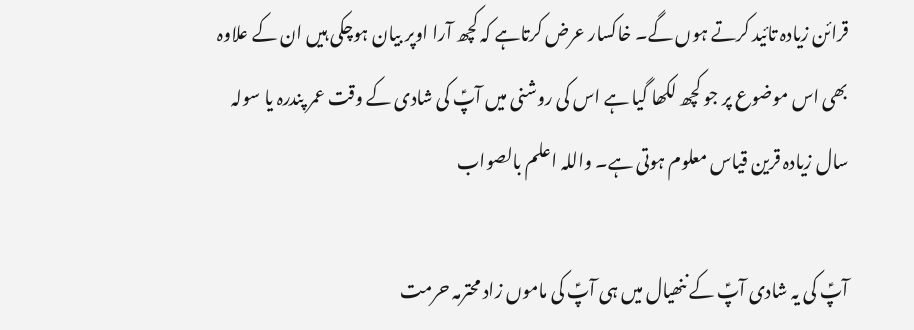قرائن زیادہ تائید کرتے ہوں گے۔ خاکسار عرض کرتاہے کہ کچھ آرا اوپر بیان ہوچکی ہیں ان کے علاوہ بھی اس موضوع پر جو کچھ لکھا گیا ہے اس کی روشنی میں آپؑ کی شادی کے وقت عمر پندرہ یا سولہ سال زیادہ قرین قیاس معلوم ہوتی ہے۔ واللہ اعلم بالصواب

آپؑ کی یہ شادی آپؑ کے ننھیال میں ہی آپؑ کی ماموں زاد محترمہ حرمت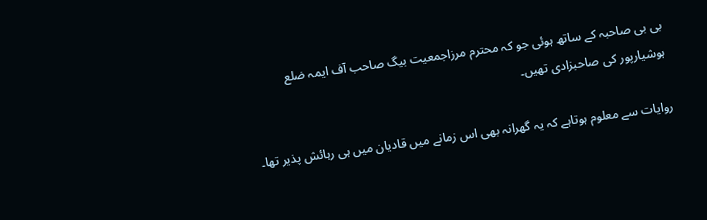بی بی صاحبہ کے ساتھ ہوئی جو کہ محترم مرزاجمعیت بیگ صاحب آف ایمہ ضلع ہوشیارپور کی صاحبزادی تھیں۔

روایات سے معلوم ہوتاہے کہ یہ گھرانہ بھی اس زمانے میں قادیان میں ہی رہائش پذیر تھا۔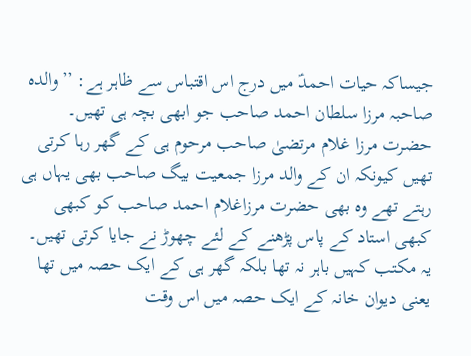جیساکہ حیات احمدؑ میں درج اس اقتباس سے ظاہر ہے: ’’والدہ صاحبہ مرزا سلطان احمد صاحب جو ابھی بچہ ہی تھیں۔ حضرت مرزا غلام مرتضیٰ صاحب مرحوم ہی کے گھر رہا کرتی تھیں کیونکہ ان کے والد مرزا جمعیت بیگ صاحب بھی یہاں ہی رہتے تھے وہ بھی حضرت مرزاغلام احمد صاحب کو کبھی کبھی استاد کے پاس پڑھنے کے لئے چھوڑ نے جایا کرتی تھیں۔ یہ مکتب کہیں باہر نہ تھا بلکہ گھر ہی کے ایک حصہ میں تھا یعنی دیوان خانہ کے ایک حصہ میں اس وقت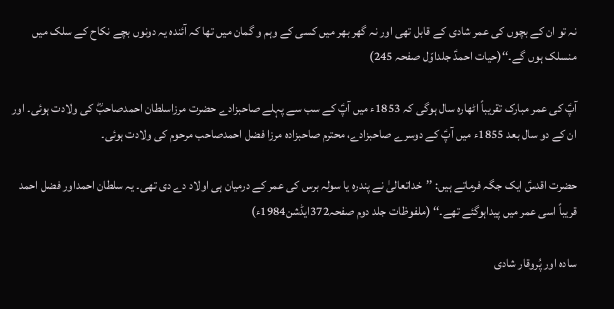نہ تو ان کے بچوں کی عمر شادی کے قابل تھی اور نہ گھر بھر میں کسی کے وہم و گمان میں تھا کہ آئندہ یہ دونوں بچے نکاح کے سلک میں منسلک ہوں گے۔‘‘(حیات احمدؑ جلداوّل صفحہ 245)

آپؑ کی عمر مبارک تقریباً اٹھارہ سال ہوگی کہ 1853ء میں آپؑ کے سب سے پہلے صاحبزادے حضرت مرزاسلطان احمدصاحبؓ کی ولادت ہوئی۔ اور ان کے دو سال بعد 1855ء میں آپؑ کے دوسرے صاحبزادے، محترم صاحبزادہ مرزا فضل احمدصاحب مرحوم کی ولادت ہوئی۔

حضرت اقدسؑ ایک جگہ فرماتے ہیں: ’’خداتعالیٰ نے پندرہ یا سولہ برس کی عمر کے درمیان ہی اولاد دے دی تھی۔ یہ سلطان احمداور فضل احمد قریباً اسی عمر میں پیداہوگئے تھے۔‘‘ (ملفوظات جلد دوم صفحہ372ایڈشن1984ء)

سادہ اور پُروقار شادی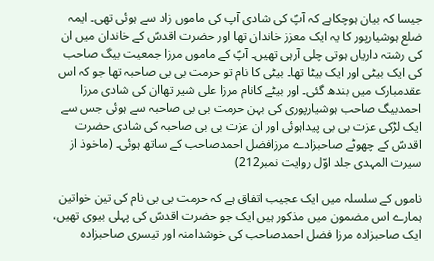جیسا کہ بیان ہوچکاہے کہ آپؑ کی شادی آپ کی ماموں زاد سے ہوئی تھی۔ ایمہ ضلع ہوشیارپور کا یہ ایک معزز خاندان تھا اور حضرت اقدسؑ کے خاندان میں ان کی رشتہ داریاں ہوتی چلی آرہی تھیں۔ آپؑ کے ماموں مرزا جمعیت بیگ صاحب کی ایک بیٹی اور ایک بیٹا تھا۔ بیٹی کا نام تو حرمت بی بی صاحبہ تھا جو کہ اس عقدمبارک میں بندھ گئی۔ اور بیٹے کانام مرزا علی شیر تھاان کی شادی مرزا احمدبیگ صاحب ہوشیارپوری کی بہن حرمت بی بی صاحبہ سے ہوئی جس سے ایک لڑکی عزت بی بی پیداہوئی اور ان عزت بی بی صاحبہ کی شادی حضرت اقدسؑ کے چھوٹے صاحبزادے مرزافضل احمدصاحب کے ساتھ ہوئی۔ (ماخوذ از سیرت المہدی جلد اوّل روایت نمبر212)

ناموں کے سلسلہ میں ایک عجیب اتفاق ہے کہ حرمت بی بی نام کی تین خواتین ہمارے اس مضمون میں مذکور ہیں ایک جو حضرت اقدسؑ کی پہلی بیوی تھیں، ایک صاحبزادہ مرزا فضل احمدصاحب کی خوشدامنہ اور تیسری صاحبزادہ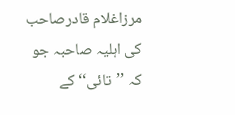مرزاغلام قادرصاحب کی اہلیہ صاحبہ جو کہ ’’تائی‘‘ کے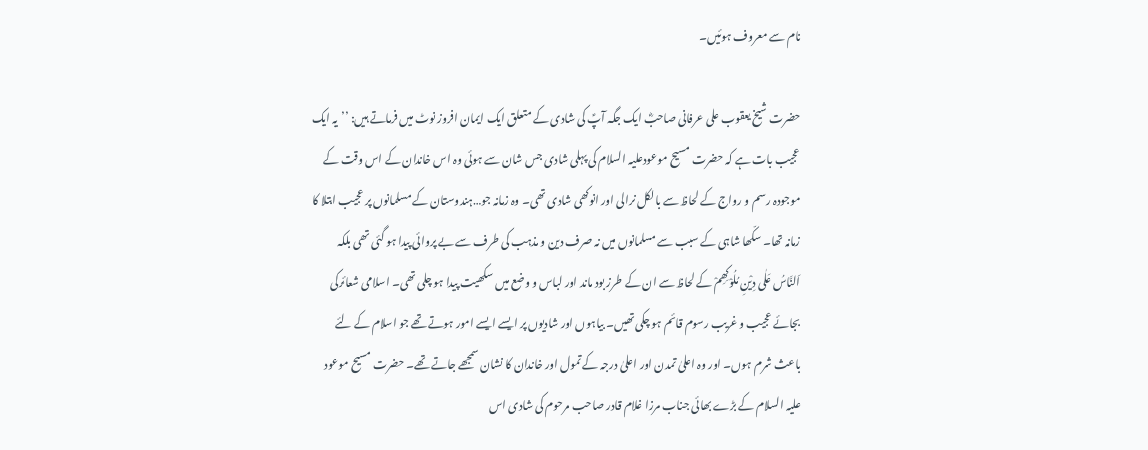نام سے معروف ہوئیں۔

حضرت شیخ یعقوب علی عرفانی صاحبؓ ایک جگہ آپؑ کی شادی کے متعلق ایک ایمان افروز نوٹ میں فرماتے ہیں: ’’یہ ایک عجیب بات ہے کہ حضرت مسیح موعودعلیہ السلام کی پہلی شادی جس شان سے ہوئی وہ اس خاندان کے اس وقت کے موجودہ رسم و رواج کے لحاظ سے بالکل نرالی اور انوکھی شادی تھی۔ وہ زمانہ جو…ہندوستان کے مسلمانوں پر عجیب ابتلا کا زمانہ تھا۔ سکّھا شاہی کے سبب سے مسلمانوں میں نہ صرف دین و مذہب کی طرف سے بے پروائی پیدا ہو گئی تھی بلکہ اَلنَّاسُ عَلٰی دِیْنِ مُلُوْکِھِمْ کے لحاظ سے ان کے طرز بود ماند اور لباس و وضع میں سکھیت پیدا ہو چلی تھی۔ اسلامی شعائرکی بجائے عجیب و غریب رسوم قائم ہو چکی تھیں۔ بیاہوں اور شادیوں پر ایسے ایسے امور ہوتے تھے جو اسلام کے لئے باعث شرم ہوں۔ اور وہ اعلیٰ تمدن اور اعلیٰ درجہ کے تمول اور خاندان کا نشان سمجھے جاتے تھے۔ حضرت مسیح موعود علیہ السلام کے بڑے بھائی جناب مرزا غلام قادر صاحب مرحوم کی شادی اس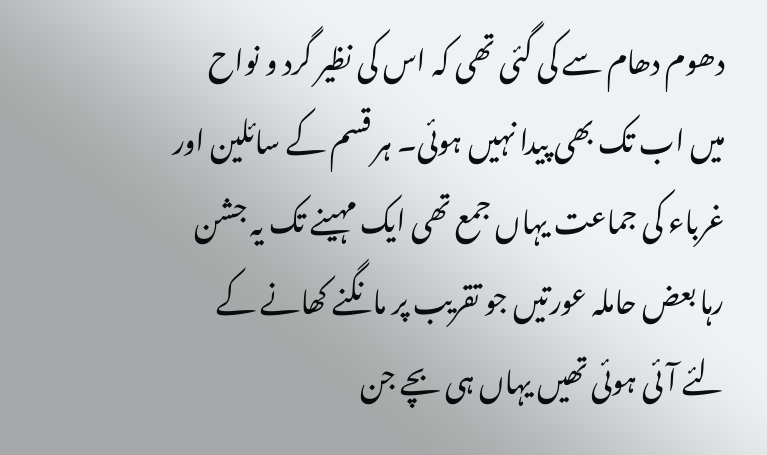دھوم دھام سے کی گئی تھی کہ اس کی نظیر گرد و نواح میں اب تک بھی پیدا نہیں ہوئی۔ ہر قسم کے سائلین اور غرباء کی جماعت یہاں جمع تھی ایک مہینے تک یہ جشن رہا بعض حاملہ عورتیں جو تقریب پر مانگنے کھانے کے لئے آئی ہوئی تھیں یہاں ہی بچے جن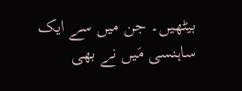بیٹھیں۔ جن میں سے ایک ساہنسی مَیں نے بھی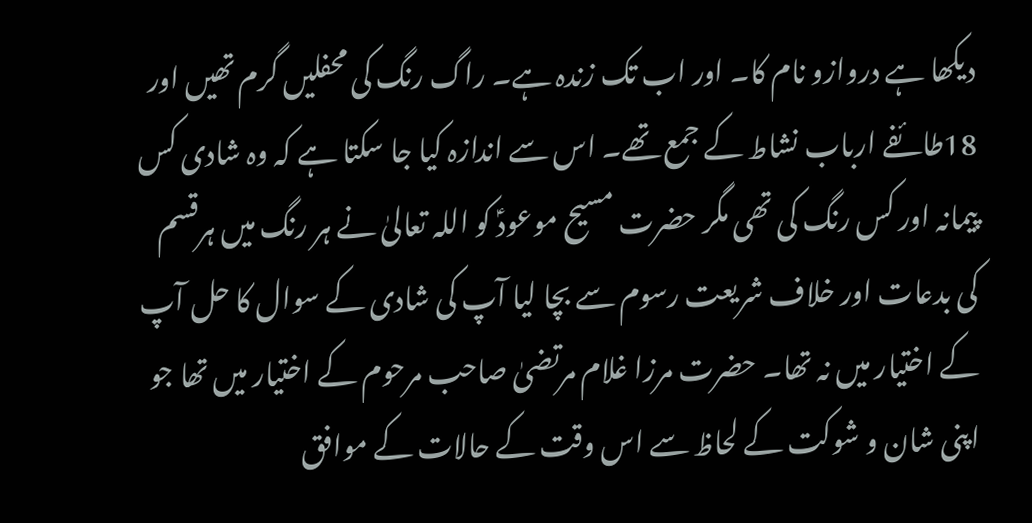دیکھا ہے دروازو نام کا۔ اور اب تک زندہ ہے۔ راگ رنگ کی محفلیں گرم تھیں اور 18طائفے ارباب نشاط کے جمع تھے۔ اس سے اندازہ کیا جا سکتا ہے کہ وہ شادی کس پیمانہ اور کس رنگ کی تھی مگر حضرت مسیح موعودؑ کو اللہ تعالیٰ نے ہر رنگ میں ہرقسم کی بدعات اور خلاف شریعت رسوم سے بچا لیا آپ کی شادی کے سوال کا حل آپ کے اختیار میں نہ تھا۔ حضرت مرزا غلام مرتضیٰ صاحب مرحوم کے اختیار میں تھا جو اپنی شان و شوکت کے لحاظ سے اس وقت کے حالات کے موافق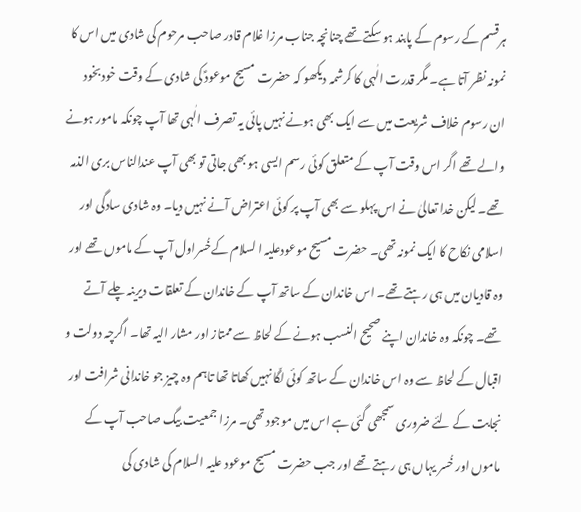ہرقسم کے رسوم کے پابند ہو سکتے تھے چنانچہ جناب مرزا غلام قادر صاحب مرحوم کی شادی میں اس کا نمونہ نظر آتا ہے۔ مگر قدرت الٰہی کا کرشمہ دیکھو کہ حضرت مسیح موعودؑ کی شادی کے وقت خود بخود ان رسوم خلاف شریعت میں سے ایک بھی ہونے نہیں پائی یہ تصرف الٰہی تھا آپ چونکہ مامور ہونے والے تھے اگر اس وقت آپ کے متعلق کوئی رسم ایسی ہو بھی جاتی تو بھی آپ عندالناس بری الذمہ تھے۔ لیکن خدا تعالیٰ نے اس پہلو سے بھی آپ پر کوئی اعتراض آنے نہیں دیا۔ وہ شادی سادگی اور اسلامی نکاح کا ایک نمونہ تھی۔ حضرت مسیح موعودعلیہ ا لسلام کےخُسراول آپ کے ماموں تھے اور وہ قادیان میں ہی رہتے تھے۔ اس خاندان کے ساتھ آپ کے خاندان کے تعلقات دیرینہ چلے آتے تھے۔ چونکہ وہ خاندان اپنے صحیح النسب ہونے کے لحاظ سے ممتاز اور مشار الیہ تھا۔ اگرچہ دولت و اقبال کے لحاظ سے وہ اس خاندان کے ساتھ کوئی لگّا نہیں کھاتا تھا تاہم وہ چیز جو خاندانی شرافت اور نجابت کے لئے ضروری سمجھی گئی ہے اس میں موجود تھی۔ مرزا جمعیت بیگ صاحب آپ کے ماموں اور خُسر یہاں ہی رہتے تھے اور جب حضرت مسیح موعود علیہ السلام کی شادی کی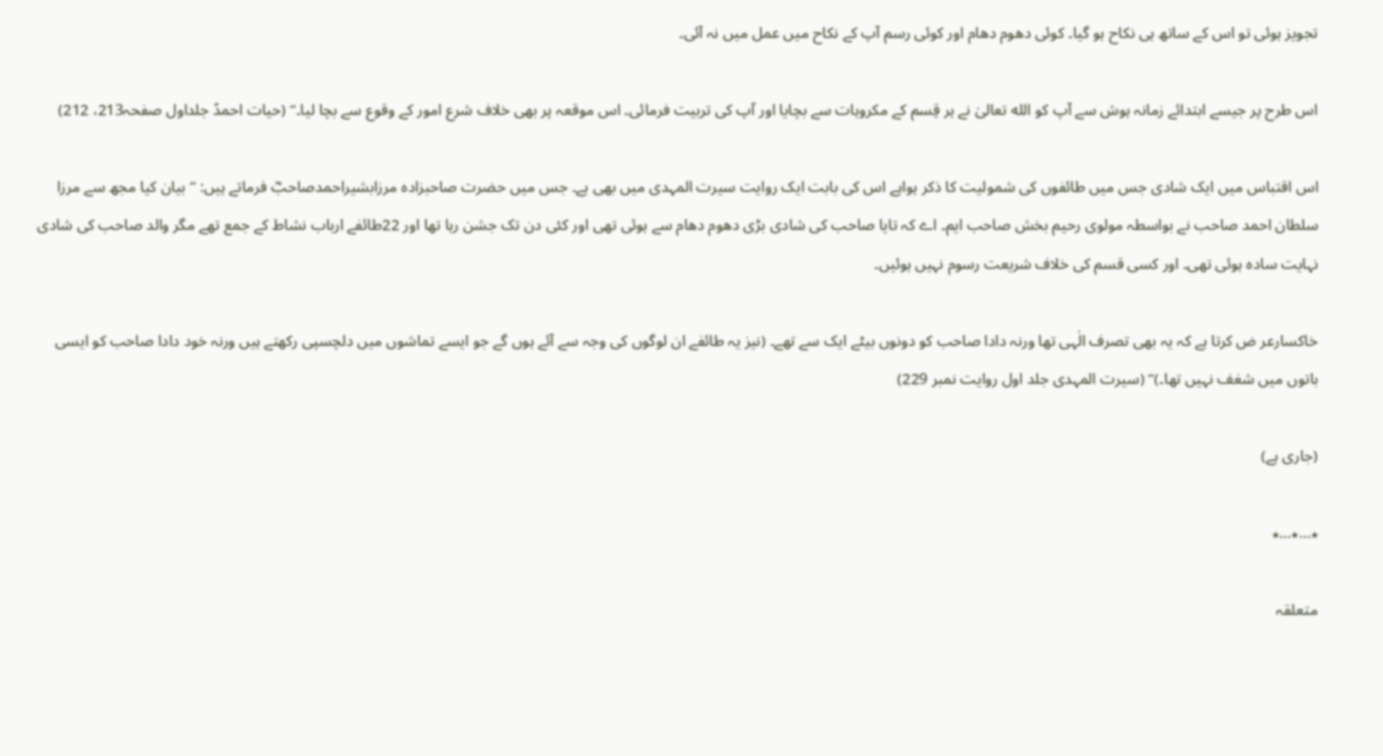تجویز ہوئی تو اس کے ساتھ ہی نکاح ہو گیا۔ کوئی دھوم دھام اور کوئی رسم آپ کے نکاح میں عمل میں نہ آئی۔

اس طرح پر جیسے ابتدائے زمانہ ہوش سے آپ کو الله تعالیٰ نے ہر قِسم کے مکروہات سے بچایا اور آپ کی تربیت فرمائی۔ اس موقعہ پر بھی خلاف شرع امور کے وقوع سے بچا لیا۔‘‘ (حیات احمدؑ جلداول صفحہ213، 212)

اس اقتباس میں ایک شادی جس میں طائفوں کی شمولیت کا ذکر ہواہے اس کی بابت ایک روایت سیرت المہدی میں بھی ہے۔ جس میں حضرت صاحبزادہ مرزابشیراحمدصاحبؓ فرماتے ہیں: ’’بیان کیا مجھ سے مرزا سلطان احمد صاحب نے بواسطہ مولوی رحیم بخش صاحب ایم۔ اے کہ تایا صاحب کی شادی بڑی دھوم دھام سے ہوئی تھی اور کئی دن تک جشن رہا تھا اور 22طائفے ارباب نشاط کے جمع تھے مگر والد صاحب کی شادی نہایت سادہ ہوئی تھی۔ اور کسی قسم کی خلاف شریعت رسوم نہیں ہوئیں۔

خاکسارعر ض کرتا ہے کہ یہ بھی تصرف الٰہی تھا ورنہ دادا صاحب کو دونوں بیٹے ایک سے تھے۔ (نیز یہ طائفے ان لوگوں کی وجہ سے آئے ہوں گے جو ایسے تماشوں میں دلچسپی رکھتے ہیں ورنہ خود دادا صاحب کو ایسی باتوں میں شغف نہیں تھا۔)‘‘ (سیرت المہدی جلد اول روایت نمبر 229)

(جاری ہے)

٭…٭…٭

متعلقہ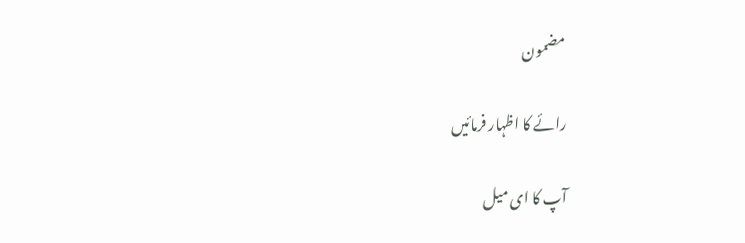مضمون

رائے کا اظہار فرمائیں

آپ کا ای میل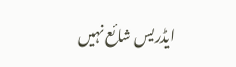ایڈریس شائع نہیں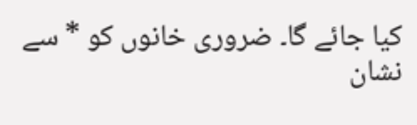کیا جائے گا۔ ضروری خانوں کو * سے نشان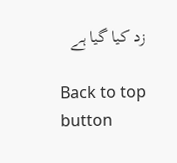زد کیا گیا ہے

Back to top button